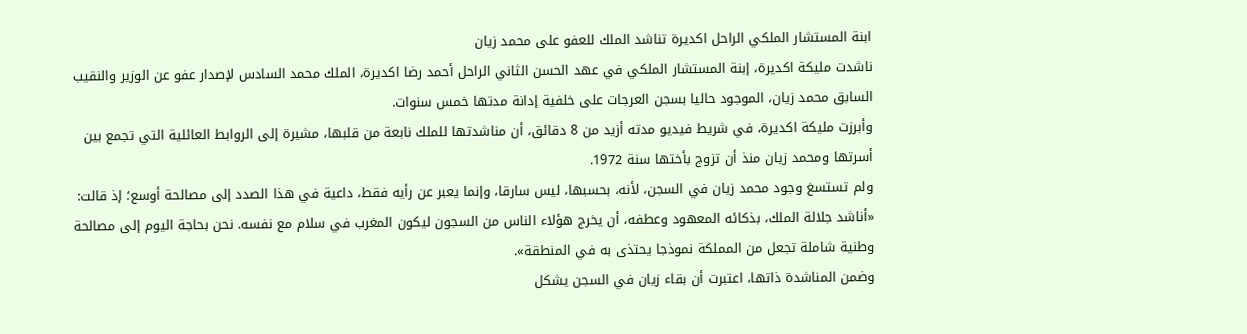ابنة المستشار الملكي الراحل اكديرة تناشد الملك للعفو على محمد زيان
ناشدت مليكة اكديرة، إبنة المستشار الملكي في عهد الحسن الثاني الراحل أحمد رضا اكديرة، الملك محمد السادس لإصدار عفو عن الوزير والنقيب السابق محمد زيان، الموجود حاليا بسجن العرجات على خلفية إدانة مدتها خمس سنوات.
وأبرزت مليكة اكديرة، في شريط فيديو مدته أزيد من 8 دقائق، أن مناشدتها للملك نابعة من قلبها، مشيرة إلى الروابط العائلية التي تجمع بين أسرتها ومحمد زيان منذ أن تزوج بأختها سنة 1972.
ولم تستسغ وجود محمد زيان في السجن، لأنه، بحسبها، ليس سارقا، وإنما يعبر عن رأيه فقط، داعية في هذا الصدد إلى مصالحة أوسع؛ إذ قالت: «أناشد جلالة الملك، بذكائه المعهود وعطفه، أن يخرج هؤلاء الناس من السجون ليكون المغرب في سلام مع نفسه. نحن بحاجة اليوم إلى مصالحة وطنية شاملة تجعل من المملكة نموذجا يحتذى به في المنطقة».
وضمن المناشدة ذاتها، اعتبرت أن بقاء زيان في السجن يشكل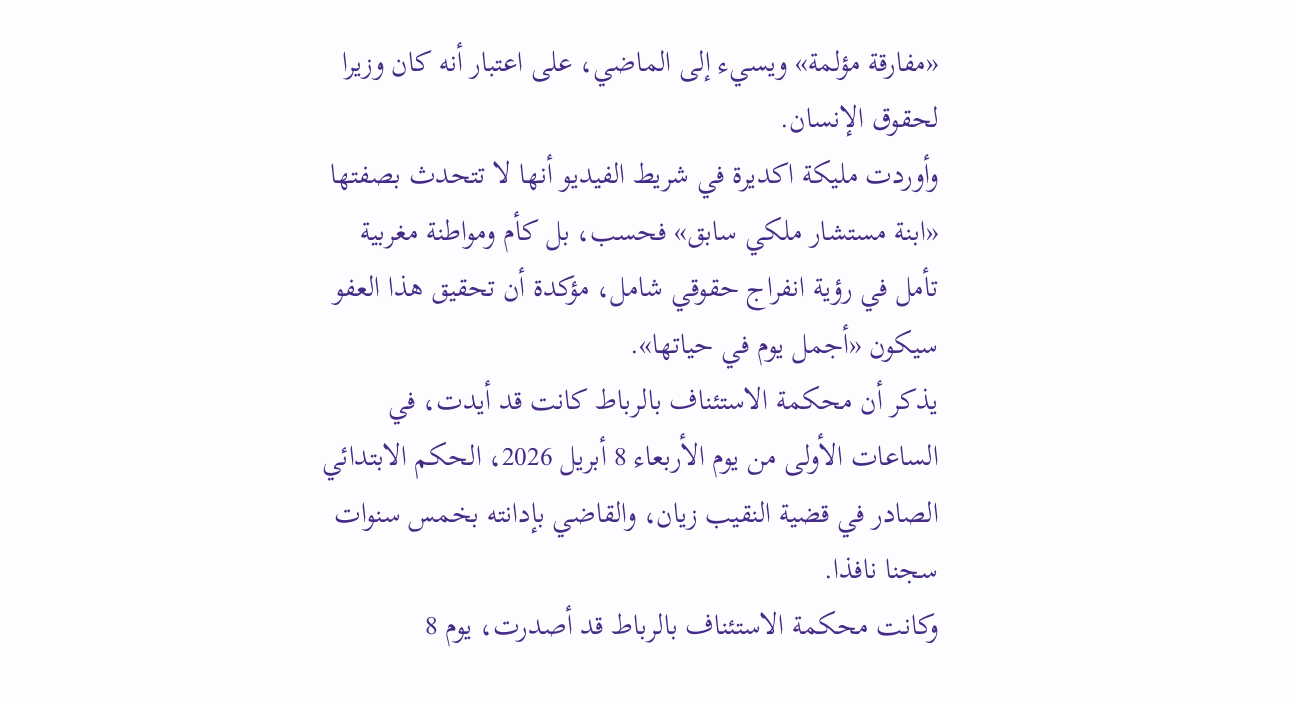«مفارقة مؤلمة» ويسيء إلى الماضي، على اعتبار أنه كان وزيرا لحقوق الإنسان.
وأوردت مليكة اكديرة في شريط الفيديو أنها لا تتحدث بصفتها «ابنة مستشار ملكي سابق» فحسب، بل كأم ومواطنة مغربية تأمل في رؤية انفراج حقوقي شامل، مؤكدة أن تحقيق هذا العفو سيكون «أجمل يوم في حياتها».
يذكر أن محكمة الاستئناف بالرباط كانت قد أيدت، في الساعات الأولى من يوم الأربعاء 8 أبريل 2026، الحكم الابتدائي الصادر في قضية النقيب زيان، والقاضي بإدانته بخمس سنوات سجنا نافذا.
وكانت محكمة الاستئناف بالرباط قد أصدرت، يوم 8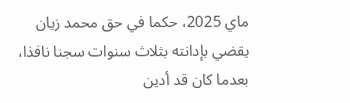ماي 2025، حكما في حق محمد زيان يقضي بإدانته بثلاث سنوات سجنا نافذا، بعدما كان قد أدين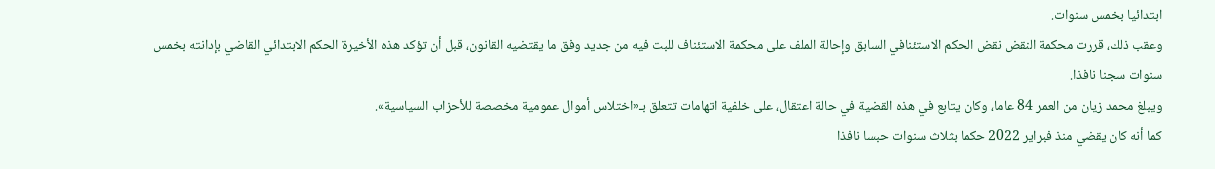ابتدائيا بخمس سنوات.
وعقب ذلك، قررت محكمة النقض نقض الحكم الاستئنافي السابق وإحالة الملف على محكمة الاستئناف للبت فيه من جديد وفق ما يقتضيه القانون، قبل أن تؤكد هذه الأخيرة الحكم الابتدائي القاضي بإدانته بخمس سنوات سجنا نافذا.
ويبلغ محمد زيان من العمر 84 عاما، وكان يتابع في هذه القضية في حالة اعتقال، على خلفية اتهامات تتعلق بـ«اختلاس أموال عمومية مخصصة للأحزاب السياسية».
كما أنه كان يقضي منذ فبراير 2022 حكما بثلاث سنوات حبسا نافذا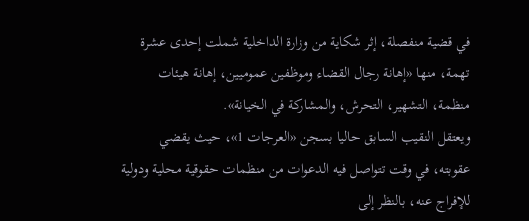في قضية منفصلة، إثر شكاية من وزارة الداخلية شملت إحدى عشرة تهمة، منها «إهانة رجال القضاء وموظفين عموميين، إهانة هيئات منظمة، التشهير، التحرش، والمشاركة في الخيانة».
ويعتقل النقيب السابق حاليا بسجن «العرجات 1»، حيث يقضي عقوبته، في وقت تتواصل فيه الدعوات من منظمات حقوقية محلية ودولية للإفراج عنه، بالنظر إلى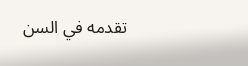تقدمه في السن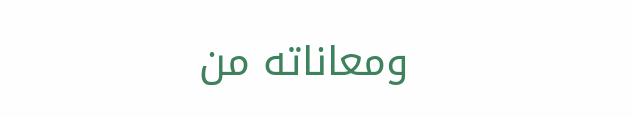ومعاناته من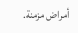أمراض مزمنة.